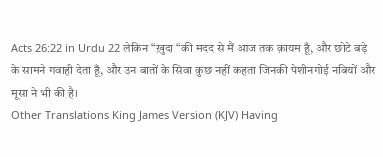Acts 26:22 in Urdu 22 लेकिन “ख़ुदा “की मदद से मैं आज तक क़ायम हूँ, और छोटे बड़े के सामने गवाही देता हूँ, और उन बातों के सिवा कुछ नहीं कहता जिनकी पेशीनगोई नबियों और मूसा ने भी की है।
Other Translations King James Version (KJV) Having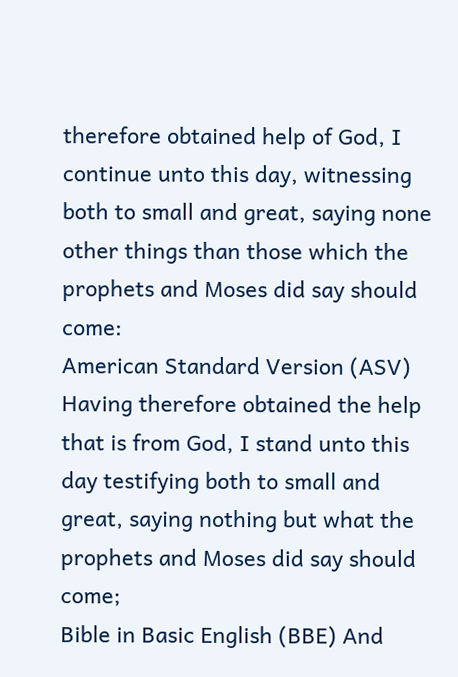therefore obtained help of God, I continue unto this day, witnessing both to small and great, saying none other things than those which the prophets and Moses did say should come:
American Standard Version (ASV) Having therefore obtained the help that is from God, I stand unto this day testifying both to small and great, saying nothing but what the prophets and Moses did say should come;
Bible in Basic English (BBE) And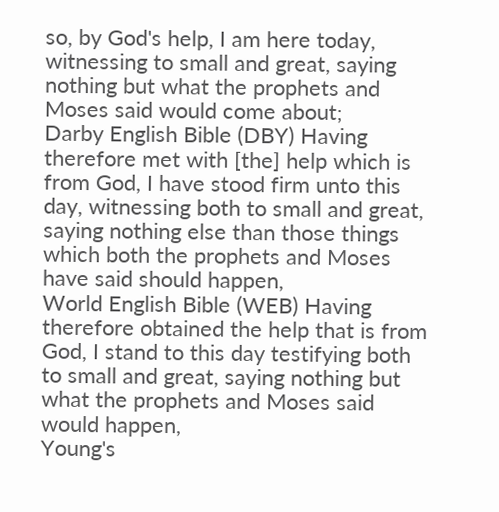so, by God's help, I am here today, witnessing to small and great, saying nothing but what the prophets and Moses said would come about;
Darby English Bible (DBY) Having therefore met with [the] help which is from God, I have stood firm unto this day, witnessing both to small and great, saying nothing else than those things which both the prophets and Moses have said should happen,
World English Bible (WEB) Having therefore obtained the help that is from God, I stand to this day testifying both to small and great, saying nothing but what the prophets and Moses said would happen,
Young's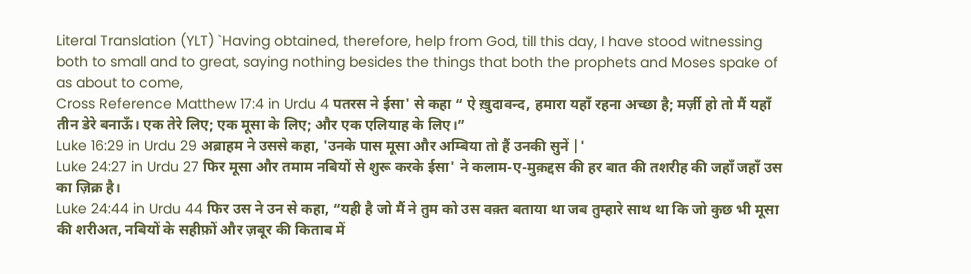Literal Translation (YLT) `Having obtained, therefore, help from God, till this day, I have stood witnessing both to small and to great, saying nothing besides the things that both the prophets and Moses spake of as about to come,
Cross Reference Matthew 17:4 in Urdu 4 पतरस ने ईसा' से कहा “ ऐ ख़ुदावन्द, हमारा यहाँ रहना अच्छा है; मर्ज़ी हो तो मैं यहाँ तीन डेरे बनाऊँ। एक तेरे लिए; एक मूसा के लिए; और एक एलियाह के लिए।”
Luke 16:29 in Urdu 29 अब्राहम ने उससे कहा, 'उनके पास मूसा और अम्बिया तो हैं उनकी सुनें |'
Luke 24:27 in Urdu 27 फिर मूसा और तमाम नबियों से शुरू करके ईसा' ने कलाम-ए-मुक़द्दस की हर बात की तशरीह की जहाँ जहाँ उस का ज़िक्र है।
Luke 24:44 in Urdu 44 फिर उस ने उन से कहा, “यही है जो मैं ने तुम को उस वक़्त बताया था जब तुम्हारे साथ था कि जो कुछ भी मूसा की शरीअत, नबियों के सहीफ़ों और ज़बूर की किताब में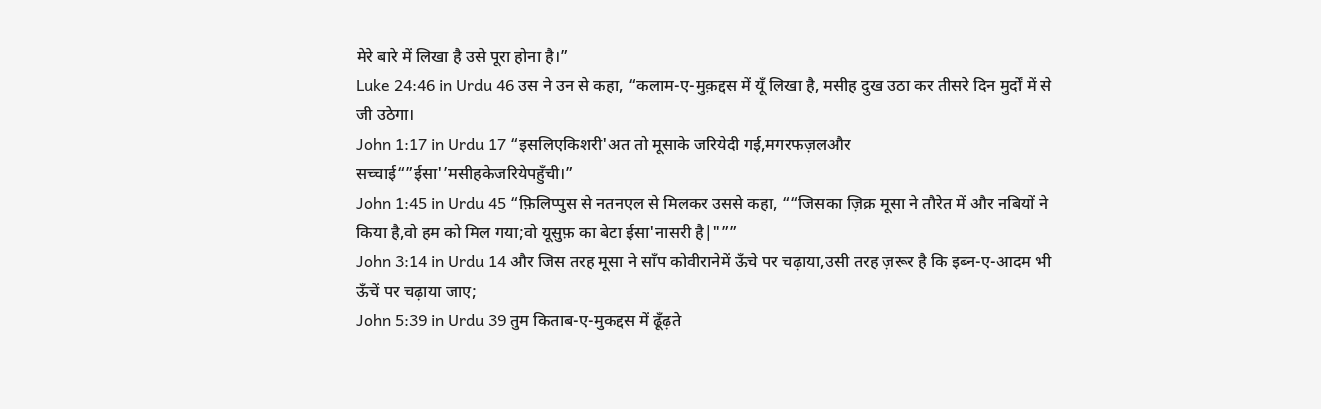मेरे बारे में लिखा है उसे पूरा होना है।”
Luke 24:46 in Urdu 46 उस ने उन से कहा, “कलाम-ए-मुक़द्दस में यूँ लिखा है, मसीह दुख उठा कर तीसरे दिन मुर्दों में से जी उठेगा।
John 1:17 in Urdu 17 “इसलिएकिशरी'अत तो मूसाके जरियेदी गई,मगरफज़लऔर सच्चाई“”ईसा'’मसीहकेजरियेपहुँची।”
John 1:45 in Urdu 45 “फ़िलिप्पुस से नतनएल से मिलकर उससे कहा, ““जिसका ज़िक्र मूसा ने तौरेत में और नबियों ने किया है,वो हम को मिल गया;वो यूसुफ़ का बेटा ईसा'नासरी है|"””
John 3:14 in Urdu 14 और जिस तरह मूसा ने साँप कोवीरानेमें ऊँचे पर चढ़ाया,उसी तरह ज़रूर है कि इब्न-ए-आदम भी ऊँचें पर चढ़ाया जाए;
John 5:39 in Urdu 39 तुम किताब-ए-मुकद्दस में ढूँढ़ते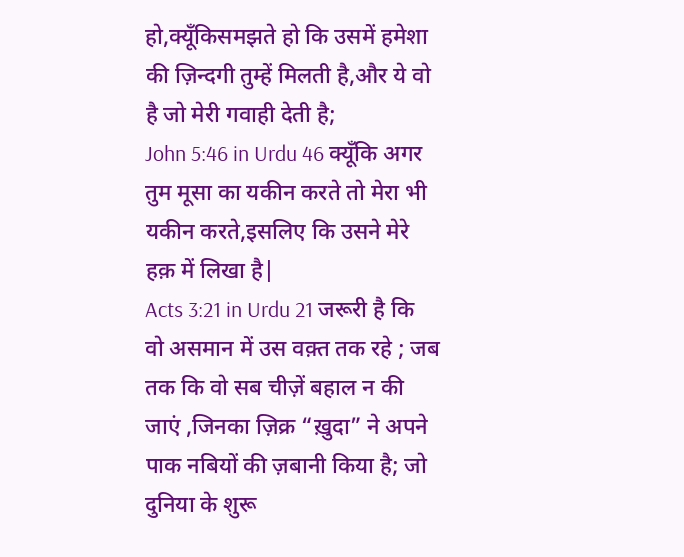हो,क्यूँकिसमझते हो कि उसमें हमेशा की ज़िन्दगी तुम्हें मिलती है,और ये वो है जो मेरी गवाही देती है;
John 5:46 in Urdu 46 क्यूँकि अगर तुम मूसा का यकीन करते तो मेरा भी यकीन करते,इसलिए कि उसने मेरे हक़ में लिखा है|
Acts 3:21 in Urdu 21 जरूरी है कि वो असमान में उस वक़्त तक रहे ; जब तक कि वो सब चीज़ें बहाल न की जाएं ,जिनका ज़िक्र “ख़ुदा” ने अपने पाक नबियों की ज़बानी किया है; जो दुनिया के शुरू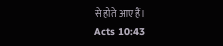से होते आए हैं।
Acts 10:43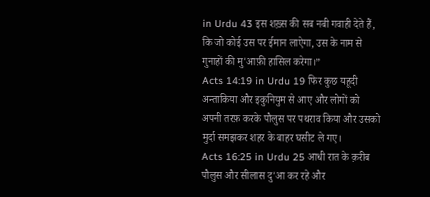in Urdu 43 इस शख़्स की सब नबी गवाही देते हैं, कि जो कोई उस पर ईमान लाऐगा, उस के नाम से गुनाहों की मु'आफ़ी हासिल करेगा।”
Acts 14:19 in Urdu 19 फिर कुछ यहूदी अन्ताकिया और इकुनियुम से आए और लोगों को अपनी तरफ़ करके पौलुस पर पथराव किया और उसको मुर्दा समझकर शहर के बाहर घसीट ले गए।
Acts 16:25 in Urdu 25 आधी रात के क़रीब पौलुस और सीलास दु'आ कर रहे और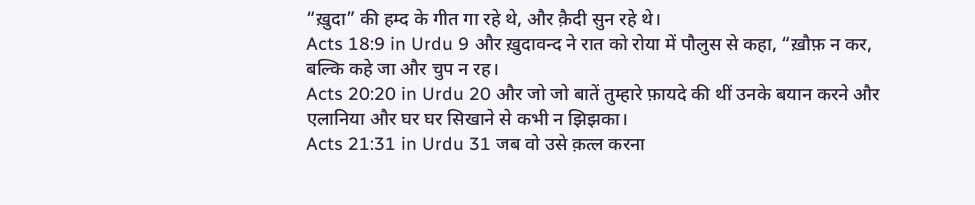“ख़ुदा” की हम्द के गीत गा रहे थे, और क़ैदी सुन रहे थे।
Acts 18:9 in Urdu 9 और ख़ुदावन्द ने रात को रोया में पौलुस से कहा, “ख़ौफ़ न कर, बल्कि कहे जा और चुप न रह।
Acts 20:20 in Urdu 20 और जो जो बातें तुम्हारे फ़ायदे की थीं उनके बयान करने और एलानिया और घर घर सिखाने से कभी न झिझका।
Acts 21:31 in Urdu 31 जब वो उसे क़त्ल करना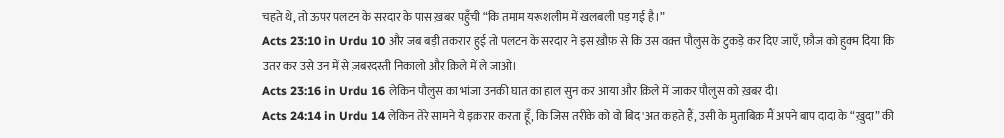चहते थे, तो ऊपर पलटन के सरदार के पास ख़बर पहुँची “कि तमाम यरूशलीम में खलबली पड़ गई है।”
Acts 23:10 in Urdu 10 और जब बड़ी तकरार हुई तो पलटन के सरदार ने इस ख़ौफ़ से कि उस वक़्त पौलुस के टुकड़े कर दिए जाएँ, फ़ौज को हुक्म दिया कि उतर कर उसे उन में से ज़बरदस्ती निकालो और क़िले में ले जाओ।
Acts 23:16 in Urdu 16 लेकिन पौलुस का भांजा उनकी घात का हाल सुन कर आया और क़िले में जाकर पौलुस को ख़बर दी।
Acts 24:14 in Urdu 14 लेकिन तेरे सामने ये इक़रार करता हूँ, कि जिस तरीके को वो बिद'अत कहते हैं, उसी के मुताबिक़ मैं अपने बाप दादा के “ख़ुदा” की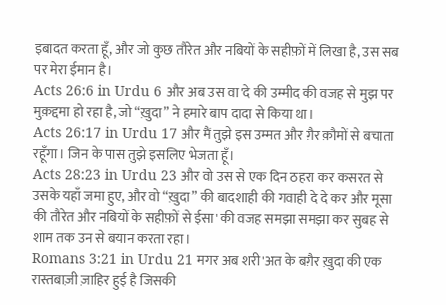इबादत करता हूँ, और जो कुछ तौरेत और नबियों के सहीफ़ों में लिखा है, उस सब पर मेरा ईमान है।
Acts 26:6 in Urdu 6 और अब उस वा'दे की उम्मीद की वजह से मुझ पर मुक़द्दमा हो रहा है, जो “ख़ुदा” ने हमारे बाप दादा से किया था।
Acts 26:17 in Urdu 17 और मैं तुझे इस उम्मत और ग़ैर क़ौमों से बचाता रहूँगा। जिन के पास तुझे इसलिए भेजता हूँ।
Acts 28:23 in Urdu 23 और वो उस से एक दिन ठहरा कर कसरत से उसके यहाँ जमा हुए, और वो “ख़ुदा” की बादशाही की गवाही दे दे कर और मूसा की तौरेत और नबियों के सहीफ़ों से ईसा' की वजह समझा समझा कर सुबह से शाम तक उन से बयान करता रहा।
Romans 3:21 in Urdu 21 मगर अब शरी'अत के बग़ैर ख़ुदा की एक रास्तबाज़ी ज़ाहिर हुई है जिसकी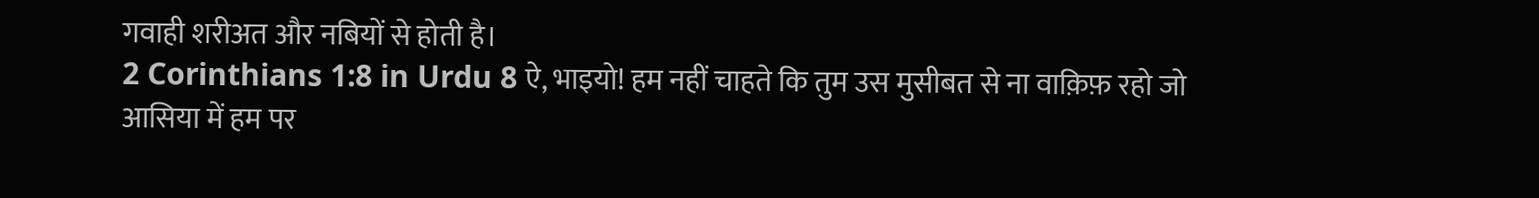गवाही शरीअत और नबियों से होती है।
2 Corinthians 1:8 in Urdu 8 ऐ, भाइयो! हम नहीं चाहते कि तुम उस मुसीबत से ना वाक़िफ़ रहो जो आसिया में हम पर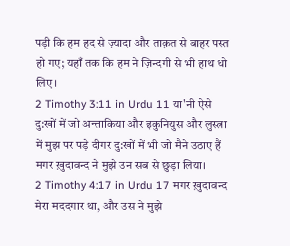पड़ी कि हम हद से ज़्यादा और ताक़त से बाहर पस्त हो गए; यहाँ तक कि हम ने ज़िन्दगी से भी हाथ धो लिए।
2 Timothy 3:11 in Urdu 11 या'नी ऐसे दु:खों में जो अन्ताकिया और इकुनियुस और लुस्त्रा में मुझ पर पड़े दीगर दु:खों में भी जो मैने उठाए हैं मगर ख़ुदावन्द ने मुझे उन सब से छुड़ा लिया।
2 Timothy 4:17 in Urdu 17 मगर ख़ुदावन्द मेरा मददगार था, और उस ने मुझे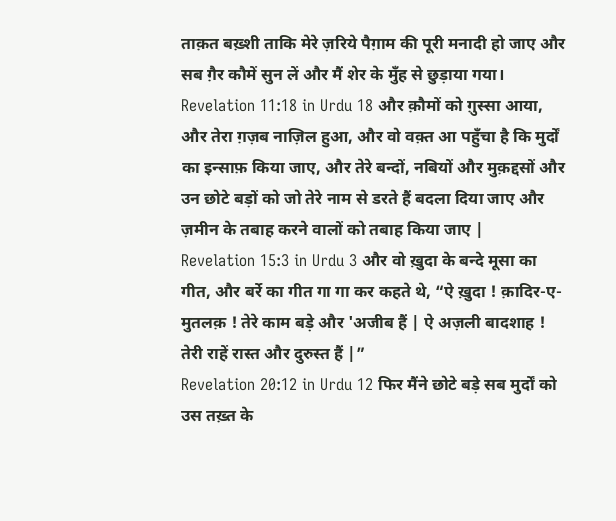ताक़त बख़्शी ताकि मेरे ज़रिये पैग़ाम की पूरी मनादी हो जाए और सब ग़ैर कौमें सुन लें और मैं शेर के मुँह से छुड़ाया गया।
Revelation 11:18 in Urdu 18 और क़ौमों को ग़ुस्सा आया, और तेरा ग़ज़ब नाज़िल हुआ, और वो वक़्त आ पहुँचा है कि मुर्दों का इन्साफ़ किया जाए, और तेरे बन्दों, नबियों और मुक़द्दसों और उन छोटे बड़ों को जो तेरे नाम से डरते हैं बदला दिया जाए और ज़मीन के तबाह करने वालों को तबाह किया जाए |
Revelation 15:3 in Urdu 3 और वो ख़ुदा के बन्दे मूसा का गीत, और बर्रे का गीत गा गा कर कहते थे, “ऐ ख़ुदा ! क़ादिर-ए-मुतलक़ ! तेरे काम बड़े और 'अजीब हैं | ऐ अज़ली बादशाह ! तेरी राहें रास्त और दुरुस्त हैं |”
Revelation 20:12 in Urdu 12 फिर मैंने छोटे बड़े सब मुर्दों को उस तख़्त के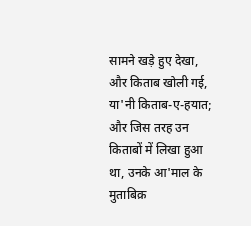सामने खड़े हुए देखा, और किताब खोली गई, या'नी किताब-ए-हयात; और जिस तरह उन किताबों में लिखा हुआ था, उनके आ'माल के मुताबिक़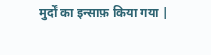मुर्दों का इन्साफ़ किया गया |